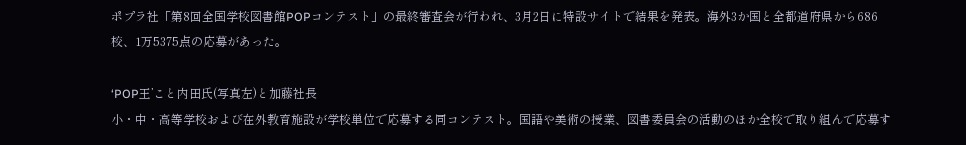ポプラ社「第8回全国学校図書館POPコンテスト」の最終審査会が行われ、3月2日に特設サイトで結果を発表。海外3か国と全都道府県から686校、1万5375点の応募があった。

‘POP王’こと内田氏(写真左)と加藤社長
小・中・高等学校および在外教育施設が学校単位で応募する同コンテスト。国語や美術の授業、図書委員会の活動のほか全校で取り組んで応募す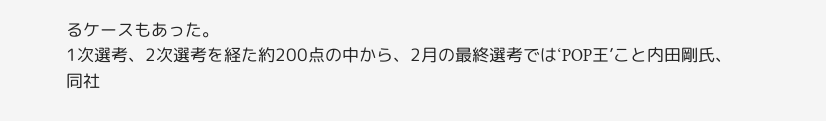るケースもあった。
1次選考、2次選考を経た約200点の中から、2月の最終選考では‘POP王’こと内田剛氏、同社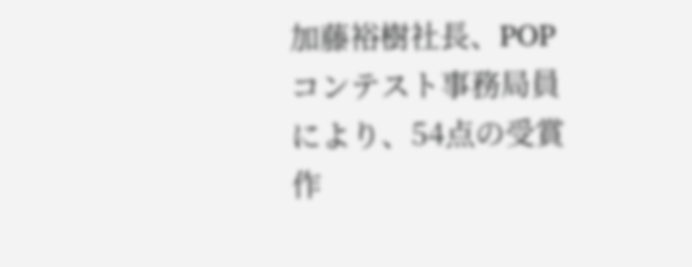加藤裕樹社長、POPコンテスト事務局員により、54点の受賞作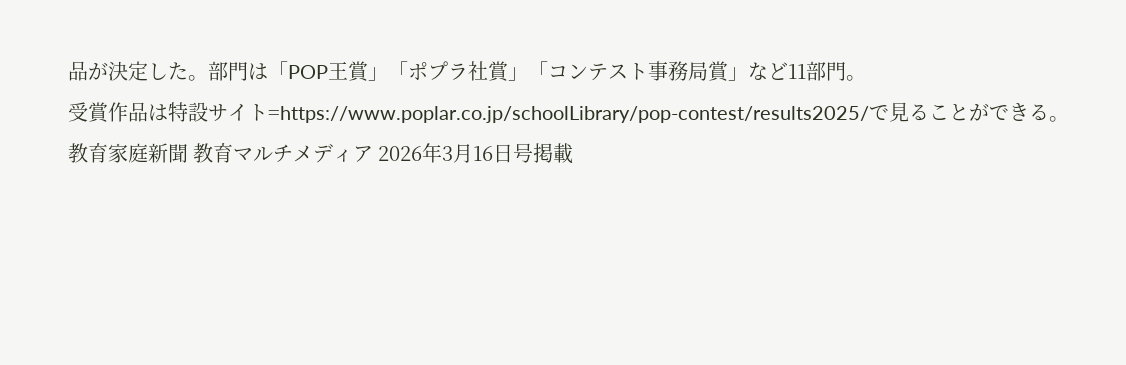品が決定した。部門は「POP王賞」「ポプラ社賞」「コンテスト事務局賞」など11部門。
受賞作品は特設サイト=https://www.poplar.co.jp/schoolLibrary/pop-contest/results2025/で見ることができる。
教育家庭新聞 教育マルチメディア 2026年3月16日号掲載